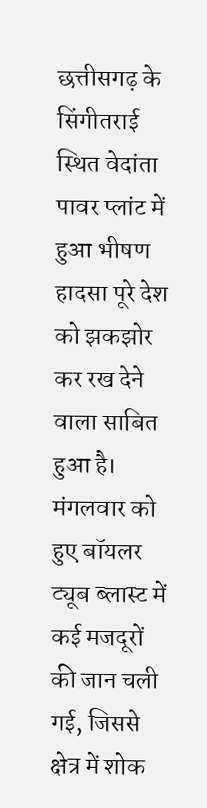छत्तीसगढ़ के सिंगीतराई स्थित वेदांता पावर प्लांट में हुआ भीषण हादसा पूरे देश को झकझोर कर रख देने वाला साबित हुआ है। मंगलवार को हुए बॉयलर ट्यूब ब्लास्ट में कई मजदूरों की जान चली गई, जिससे क्षेत्र में शोक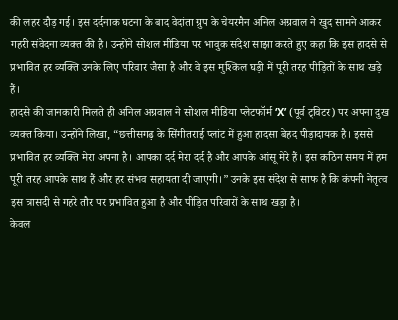की लहर दौड़ गई। इस दर्दनाक घटना के बाद वेदांता ग्रुप के चेयरमैन अनिल अग्रवाल ने खुद सामने आकर गहरी संवेदना व्यक्त की है। उन्होंने सोशल मीडिया पर भावुक संदेश साझा करते हुए कहा कि इस हादसे से प्रभावित हर व्यक्ति उनके लिए परिवार जैसा है और वे इस मुश्किल घड़ी में पूरी तरह पीड़ितों के साथ खड़े हैं।
हादसे की जानकारी मिलते ही अनिल अग्रवाल ने सोशल मीडिया प्लेटफॉर्म ‘X’ (पूर्व ट्विटर) पर अपना दुख व्यक्त किया। उन्होंने लिखा, “छत्तीसगढ़ के सिंगीतराई प्लांट में हुआ हादसा बेहद पीड़ादायक है। इससे प्रभावित हर व्यक्ति मेरा अपना है। आपका दर्द मेरा दर्द है और आपके आंसू मेरे हैं। इस कठिन समय में हम पूरी तरह आपके साथ हैं और हर संभव सहायता दी जाएगी।” उनके इस संदेश से साफ है कि कंपनी नेतृत्व इस त्रासदी से गहरे तौर पर प्रभावित हुआ है और पीड़ित परिवारों के साथ खड़ा है।
केवल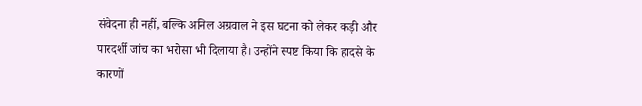संवेदना ही नहीं, बल्कि अनिल अग्रवाल ने इस घटना को लेकर कड़ी और पारदर्शी जांच का भरोसा भी दिलाया है। उन्होंने स्पष्ट किया कि हादसे के कारणों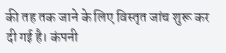की तह तक जाने के लिए विस्तृत जांच शुरू कर दी गई है। कंपनी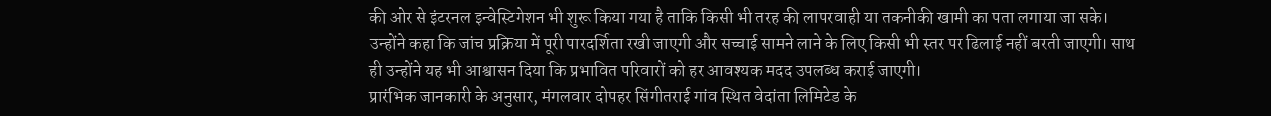की ओर से इंटरनल इन्वेस्टिगेशन भी शुरू किया गया है ताकि किसी भी तरह की लापरवाही या तकनीकी खामी का पता लगाया जा सके। उन्होंने कहा कि जांच प्रक्रिया में पूरी पारदर्शिता रखी जाएगी और सच्चाई सामने लाने के लिए किसी भी स्तर पर ढिलाई नहीं बरती जाएगी। साथ ही उन्होंने यह भी आश्वासन दिया कि प्रभावित परिवारों को हर आवश्यक मदद उपलब्ध कराई जाएगी।
प्रारंभिक जानकारी के अनुसार, मंगलवार दोपहर सिंगीतराई गांव स्थित वेदांता लिमिटेड के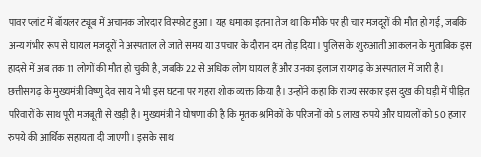पावर प्लांट में बॉयलर ट्यूब में अचानक जोरदार विस्फोट हुआ। यह धमाका इतना तेज था कि मौके पर ही चार मजदूरों की मौत हो गई, जबकि अन्य गंभीर रूप से घायल मजदूरों ने अस्पताल ले जाते समय या उपचार के दौरान दम तोड़ दिया। पुलिस के शुरुआती आकलन के मुताबिक इस हादसे में अब तक 11 लोगों की मौत हो चुकी है, जबकि 22 से अधिक लोग घायल हैं और उनका इलाज रायगढ़ के अस्पताल में जारी है।
छत्तीसगढ़ के मुख्यमंत्री विष्णु देव साय ने भी इस घटना पर गहरा शोक व्यक्त किया है। उन्होंने कहा कि राज्य सरकार इस दुख की घड़ी में पीड़ित परिवारों के साथ पूरी मजबूती से खड़ी है। मुख्यमंत्री ने घोषणा की है कि मृतक श्रमिकों के परिजनों को 5 लाख रुपये और घायलों को 50 हजार रुपये की आर्थिक सहायता दी जाएगी। इसके साथ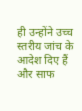ही उन्होंने उच्च स्तरीय जांच के आदेश दिए हैं और साफ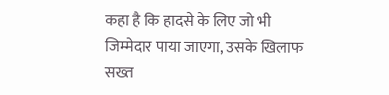कहा है कि हादसे के लिए जो भी जिम्मेदार पाया जाएगा, उसके खिलाफ सख्त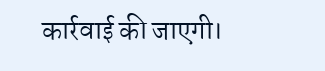कार्रवाई की जाएगी।